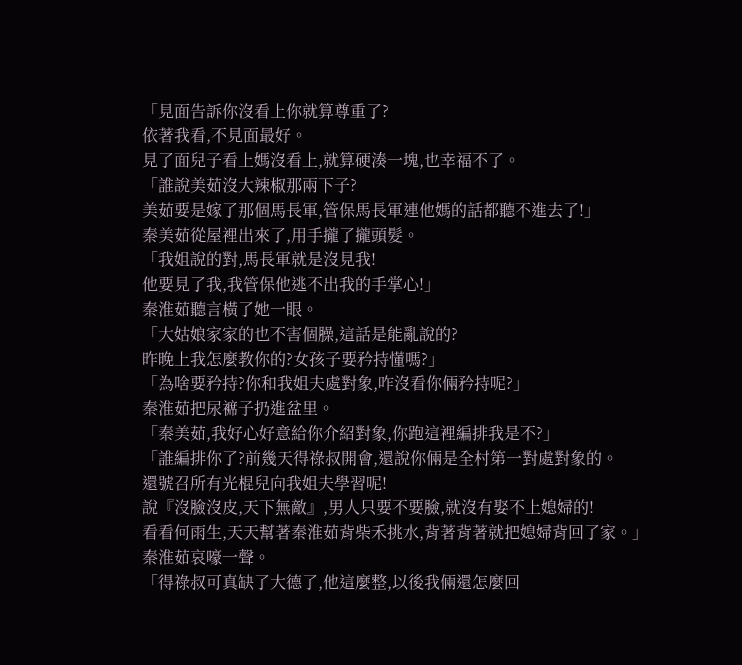「見面告訴你沒看上你就算尊重了?
依著我看,不見面最好。
見了面兒子看上媽沒看上,就算硬湊一塊,也幸福不了。
「誰說美茹沒大辣椒那兩下子?
美茹要是嫁了那個馬長軍,管保馬長軍連他媽的話都聽不進去了!」
秦美茹從屋裡出來了,用手攏了攏頭髮。
「我姐說的對,馬長軍就是沒見我!
他要見了我,我管保他逃不出我的手掌心!」
秦淮茹聽言橫了她一眼。
「大姑娘家家的也不害個臊,這話是能亂說的?
昨晚上我怎麼教你的?女孩子要矜持懂嗎?」
「為啥要矜持?你和我姐夫處對象,咋沒看你倆矜持呢?」
秦淮茹把尿褯子扔進盆里。
「秦美茹,我好心好意給你介紹對象,你跑這裡編排我是不?」
「誰編排你了?前幾天得祿叔開會,還說你倆是全村第一對處對象的。
還號召所有光棍兒向我姐夫學習呢!
說『沒臉沒皮,天下無敵』,男人只要不要臉,就沒有娶不上媳婦的!
看看何雨生,天天幫著秦淮茹背柴禾挑水,背著背著就把媳婦背回了家。」
秦淮茹哀嚎一聲。
「得祿叔可真缺了大德了,他這麼整,以後我倆還怎麼回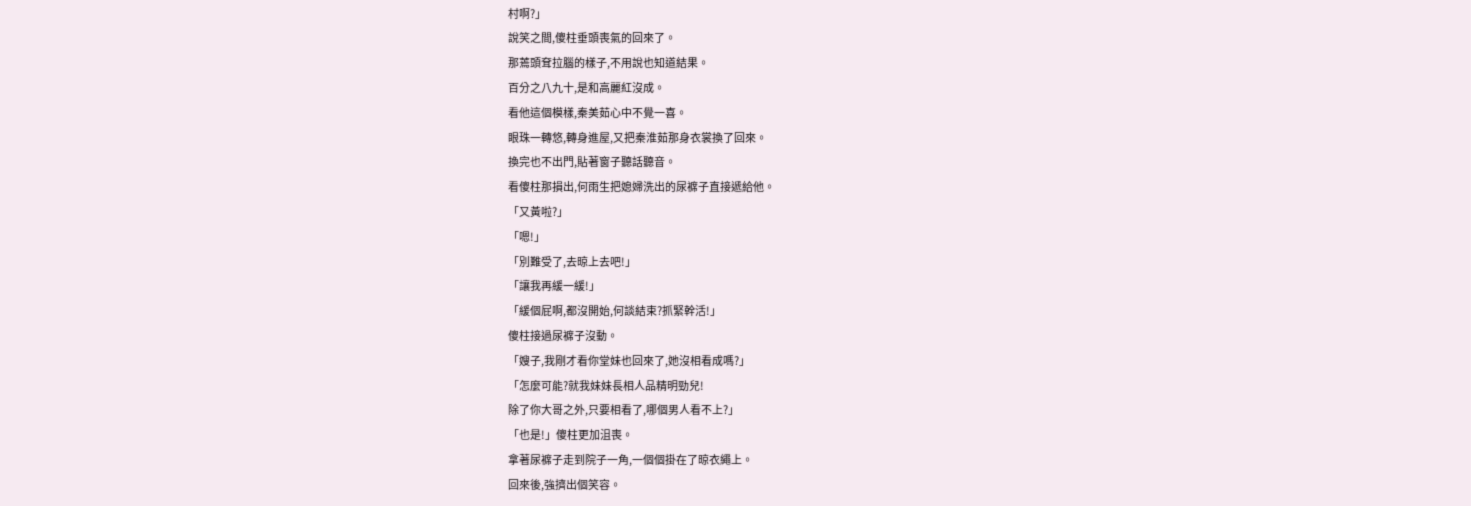村啊?」
說笑之間,傻柱垂頭喪氣的回來了。
那蔫頭耷拉腦的樣子,不用說也知道結果。
百分之八九十,是和高麗紅沒成。
看他這個模樣,秦美茹心中不覺一喜。
眼珠一轉悠,轉身進屋,又把秦淮茹那身衣裳換了回來。
換完也不出門,貼著窗子聽話聽音。
看傻柱那損出,何雨生把媳婦洗出的尿褯子直接遞給他。
「又黃啦?」
「嗯!」
「別難受了,去晾上去吧!」
「讓我再緩一緩!」
「緩個屁啊,都沒開始,何談結束?抓緊幹活!」
傻柱接過尿褯子沒動。
「嫂子,我剛才看你堂妹也回來了,她沒相看成嗎?」
「怎麼可能?就我妹妹長相人品精明勁兒!
除了你大哥之外,只要相看了,哪個男人看不上?」
「也是!」傻柱更加沮喪。
拿著尿褯子走到院子一角,一個個掛在了晾衣繩上。
回來後,強擠出個笑容。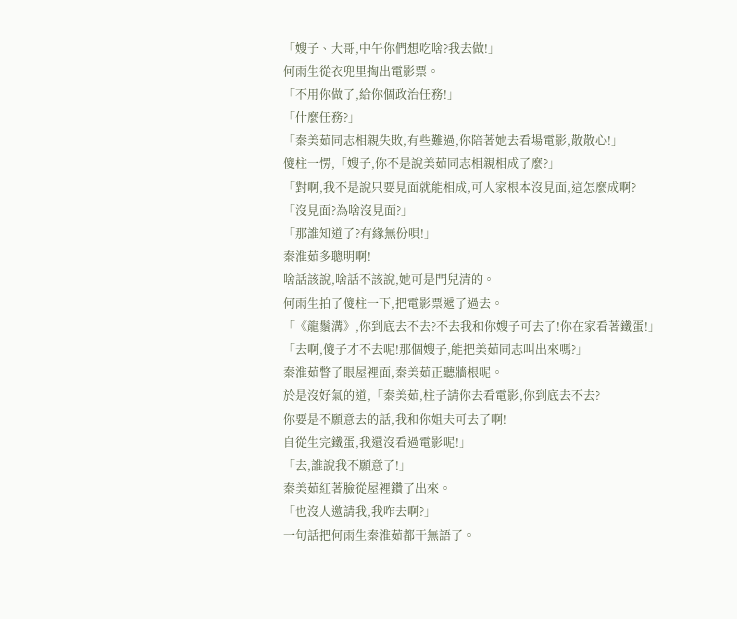「嫂子、大哥,中午你們想吃啥?我去做!」
何雨生從衣兜里掏出電影票。
「不用你做了,給你個政治任務!」
「什麼任務?」
「秦美茹同志相親失敗,有些難過,你陪著她去看場電影,散散心!」
傻柱一愣,「嫂子,你不是說美茹同志相親相成了麼?」
「對啊,我不是說只要見面就能相成,可人家根本沒見面,這怎麼成啊?
「沒見面?為啥沒見面?」
「那誰知道了?有緣無份唄!」
秦淮茹多聰明啊!
啥話該說,啥話不該說,她可是門兒清的。
何雨生拍了傻柱一下,把電影票遞了過去。
「《龍鬚溝》,你到底去不去?不去我和你嫂子可去了!你在家看著鐵蛋!」
「去啊,傻子才不去呢!那個嫂子,能把美茹同志叫出來嗎?」
秦淮茹瞥了眼屋裡面,秦美茹正聽牆根呢。
於是沒好氣的道,「秦美茹,柱子請你去看電影,你到底去不去?
你要是不願意去的話,我和你姐夫可去了啊!
自從生完鐵蛋,我還沒看過電影呢!」
「去,誰說我不願意了!」
秦美茹紅著臉從屋裡鑽了出來。
「也沒人邀請我,我咋去啊?」
一句話把何雨生秦淮茹都干無語了。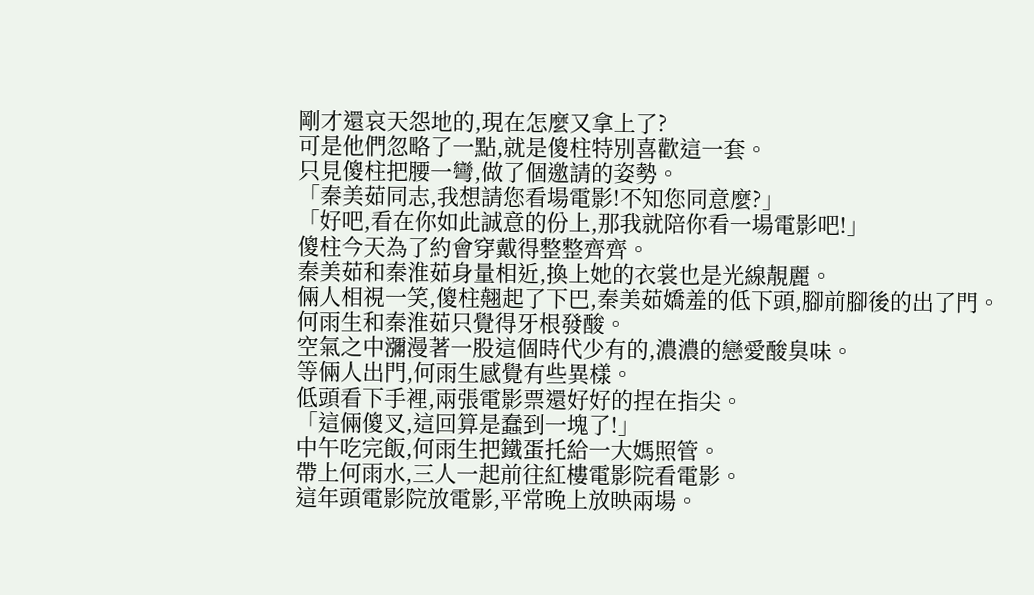剛才還哀天怨地的,現在怎麼又拿上了?
可是他們忽略了一點,就是傻柱特別喜歡這一套。
只見傻柱把腰一彎,做了個邀請的姿勢。
「秦美茹同志,我想請您看場電影!不知您同意麼?」
「好吧,看在你如此誠意的份上,那我就陪你看一場電影吧!」
傻柱今天為了約會穿戴得整整齊齊。
秦美茹和秦淮茹身量相近,換上她的衣裳也是光線靚麗。
倆人相視一笑,傻柱翹起了下巴,秦美茹嬌羞的低下頭,腳前腳後的出了門。
何雨生和秦淮茹只覺得牙根發酸。
空氣之中瀰漫著一股這個時代少有的,濃濃的戀愛酸臭味。
等倆人出門,何雨生感覺有些異樣。
低頭看下手裡,兩張電影票還好好的捏在指尖。
「這倆傻叉,這回算是蠢到一塊了!」
中午吃完飯,何雨生把鐵蛋托給一大媽照管。
帶上何雨水,三人一起前往紅樓電影院看電影。
這年頭電影院放電影,平常晚上放映兩場。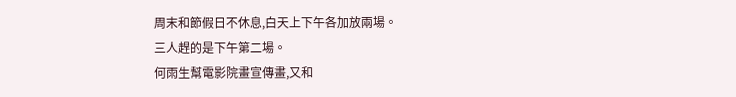周末和節假日不休息,白天上下午各加放兩場。
三人趕的是下午第二場。
何雨生幫電影院畫宣傳畫,又和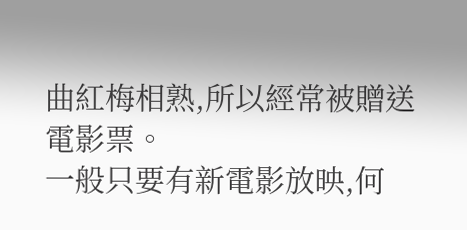曲紅梅相熟,所以經常被贈送電影票。
一般只要有新電影放映,何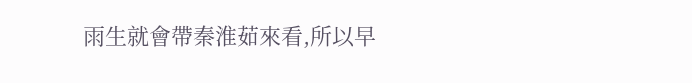雨生就會帶秦淮茹來看,所以早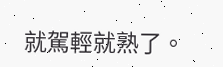就駕輕就熟了。